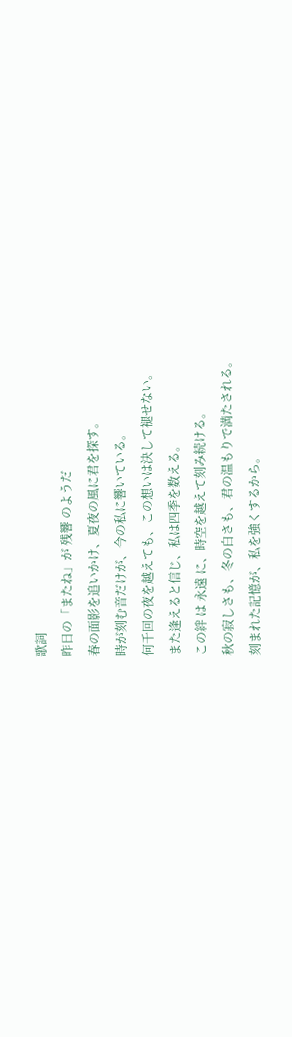歌詞
昨日の「またね」が 残響 のようだ
春の面影を追いかけ、夏夜の風に君を探す。
時が刻む音だけが、今の私に響いている。
何千回の夜を越えても、この想いは決して褪せない。
また逢えると信じ、私は四季を数える。
この絆 は 永遠 に、時空を越えて刻み続ける。
秋の寂しさも、冬の白さも、君の温もりで満たされる。
刻まれた記憶が、私を強くするから。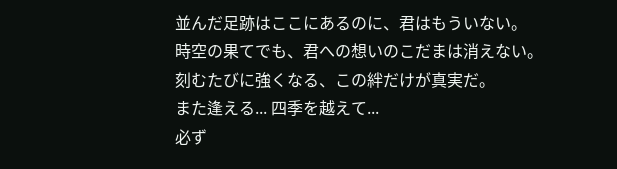並んだ足跡はここにあるのに、君はもういない。
時空の果てでも、君への想いのこだまは消えない。
刻むたびに強くなる、この絆だけが真実だ。
また逢える... 四季を越えて...
必ず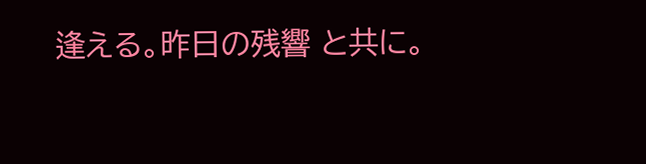逢える。昨日の残響 と共に。